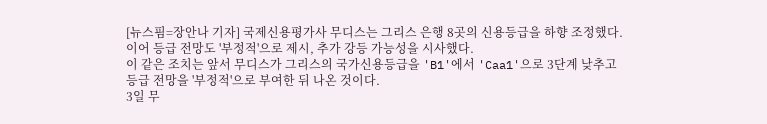[뉴스핌=장안나 기자] 국제신용평가사 무디스는 그리스 은행 8곳의 신용등급을 하향 조정했다.
이어 등급 전망도 '부정적'으로 제시, 추가 강등 가능성을 시사했다.
이 같은 조치는 앞서 무디스가 그리스의 국가신용등급을 'B1'에서 'Caa1'으로 3단계 낮추고 등급 전망을 '부정적'으로 부여한 뒤 나온 것이다.
3일 무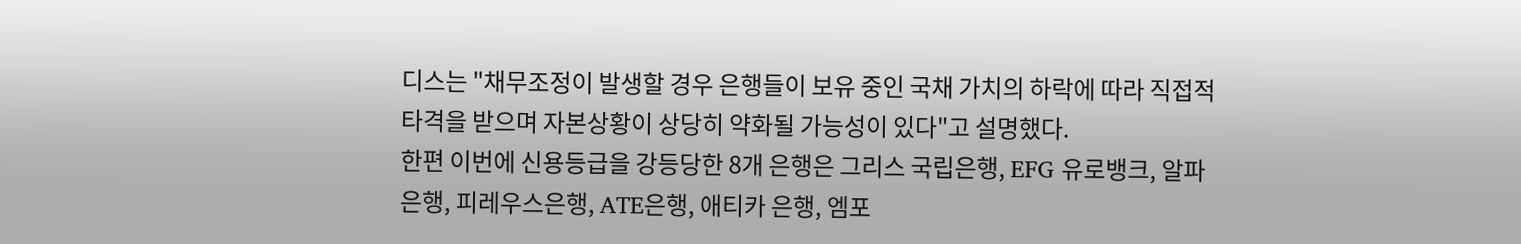디스는 "채무조정이 발생할 경우 은행들이 보유 중인 국채 가치의 하락에 따라 직접적 타격을 받으며 자본상황이 상당히 약화될 가능성이 있다"고 설명했다.
한편 이번에 신용등급을 강등당한 8개 은행은 그리스 국립은행, EFG 유로뱅크, 알파은행, 피레우스은행, ATE은행, 애티카 은행, 엠포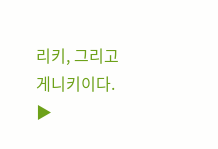리키, 그리고 게니키이다.
▶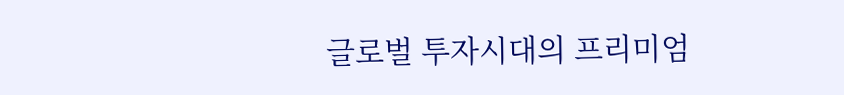글로벌 투자시대의 프리미엄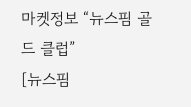마켓정보 “뉴스핌 골드 클럽”
[뉴스핌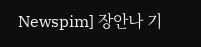Newspim] 장안나 기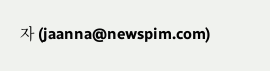자 (jaanna@newspim.com)